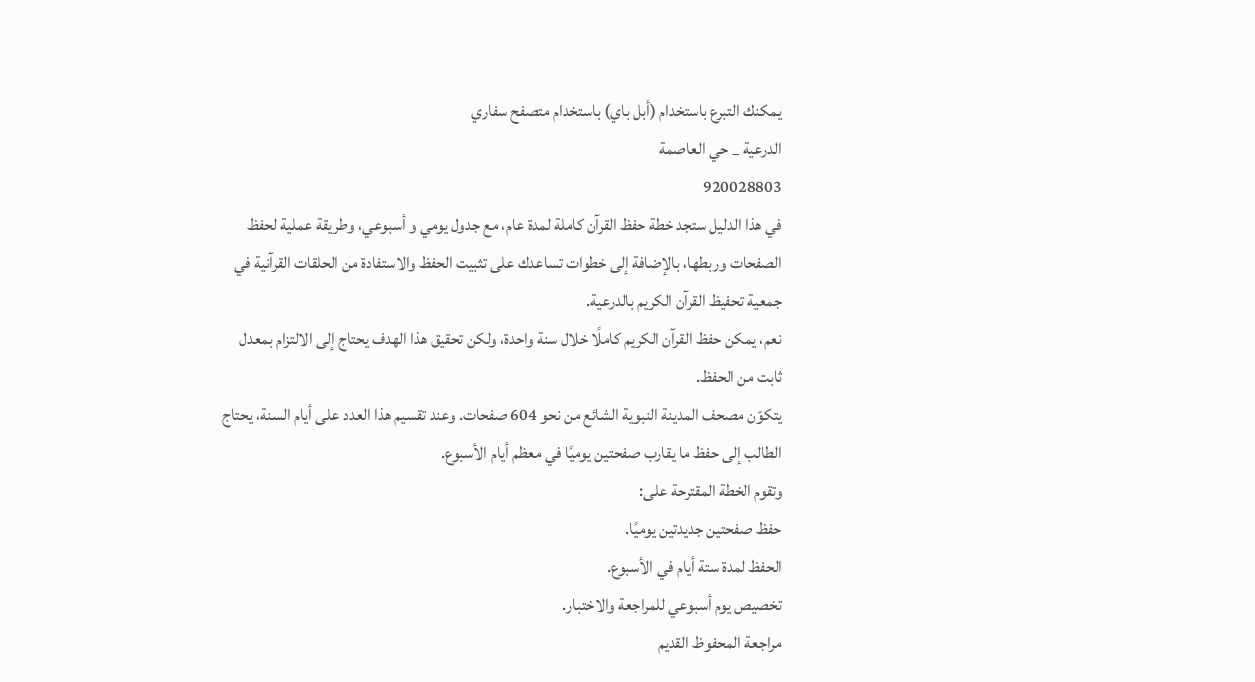يمكنك التبرع باستخدام (أبل باي) باستخدام متصفح سفاري
الدرعية _ حي العاصمة
920028803
في هذا الدليل ستجد خطة حفظ القرآن كاملة لمدة عام، مع جدول يومي و أسبوعي، وطريقة عملية لحفظ الصفحات وربطها، بالإضافة إلى خطوات تساعدك على تثبيت الحفظ والاستفادة من الحلقات القرآنية في جمعية تحفيظ القرآن الكريم بالدرعية.
نعم، يمكن حفظ القرآن الكريم كاملًا خلال سنة واحدة، ولكن تحقيق هذا الهدف يحتاج إلى الالتزام بمعدل ثابت من الحفظ.
يتكوّن مصحف المدينة النبوية الشائع من نحو 604 صفحات. وعند تقسيم هذا العدد على أيام السنة، يحتاج الطالب إلى حفظ ما يقارب صفحتين يوميًا في معظم أيام الأسبوع.
وتقوم الخطة المقترحة على:
حفظ صفحتين جديدتين يوميًا.
الحفظ لمدة ستة أيام في الأسبوع.
تخصيص يوم أسبوعي للمراجعة والاختبار.
مراجعة المحفوظ القديم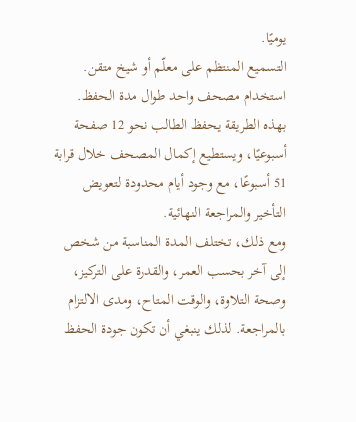يوميًا.
التسميع المنتظم على معلّم أو شيخ متقن.
استخدام مصحف واحد طوال مدة الحفظ.
بهذه الطريقة يحفظ الطالب نحو 12 صفحة أسبوعيًا، ويستطيع إكمال المصحف خلال قرابة 51 أسبوعًا، مع وجود أيام محدودة لتعويض التأخير والمراجعة النهائية.
ومع ذلك، تختلف المدة المناسبة من شخص إلى آخر بحسب العمر، والقدرة على التركيز، وصحة التلاوة، والوقت المتاح، ومدى الالتزام بالمراجعة. لذلك ينبغي أن تكون جودة الحفظ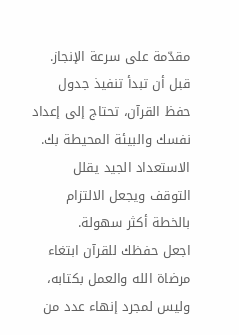مقدّمة على سرعة الإنجاز.
قبل أن تبدأ تنفيذ جدول حفظ القرآن، تحتاج إلى إعداد نفسك والبيئة المحيطة بك. الاستعداد الجيد يقلل التوقف ويجعل الالتزام بالخطة أكثر سهولة.
اجعل حفظك للقرآن ابتغاء مرضاة الله والعمل بكتابه، وليس لمجرد إنهاء عدد من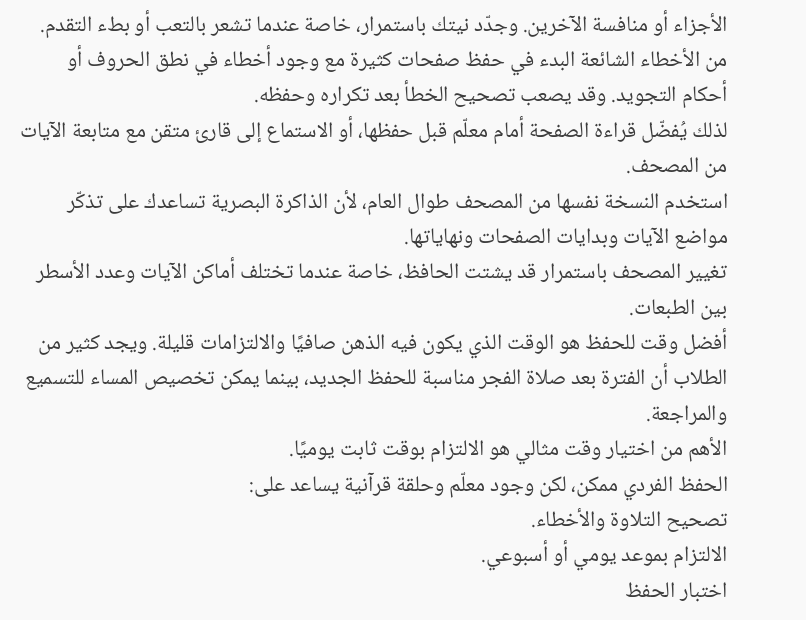الأجزاء أو منافسة الآخرين. وجدّد نيتك باستمرار، خاصة عندما تشعر بالتعب أو بطء التقدم.
من الأخطاء الشائعة البدء في حفظ صفحات كثيرة مع وجود أخطاء في نطق الحروف أو أحكام التجويد. وقد يصعب تصحيح الخطأ بعد تكراره وحفظه.
لذلك يُفضّل قراءة الصفحة أمام معلّم قبل حفظها، أو الاستماع إلى قارئ متقن مع متابعة الآيات من المصحف.
استخدم النسخة نفسها من المصحف طوال العام، لأن الذاكرة البصرية تساعدك على تذكّر مواضع الآيات وبدايات الصفحات ونهاياتها.
تغيير المصحف باستمرار قد يشتت الحافظ، خاصة عندما تختلف أماكن الآيات وعدد الأسطر بين الطبعات.
أفضل وقت للحفظ هو الوقت الذي يكون فيه الذهن صافيًا والالتزامات قليلة. ويجد كثير من الطلاب أن الفترة بعد صلاة الفجر مناسبة للحفظ الجديد، بينما يمكن تخصيص المساء للتسميع والمراجعة.
الأهم من اختيار وقت مثالي هو الالتزام بوقت ثابت يوميًا.
الحفظ الفردي ممكن، لكن وجود معلّم وحلقة قرآنية يساعد على:
تصحيح التلاوة والأخطاء.
الالتزام بموعد يومي أو أسبوعي.
اختبار الحفظ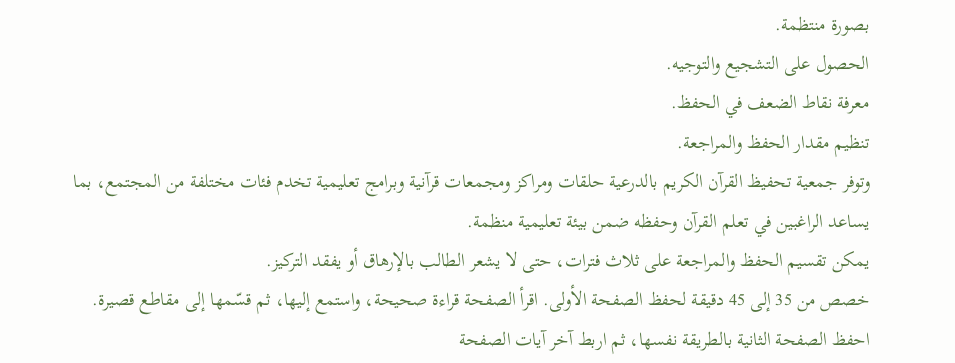بصورة منتظمة.
الحصول على التشجيع والتوجيه.
معرفة نقاط الضعف في الحفظ.
تنظيم مقدار الحفظ والمراجعة.
وتوفر جمعية تحفيظ القرآن الكريم بالدرعية حلقات ومراكز ومجمعات قرآنية وبرامج تعليمية تخدم فئات مختلفة من المجتمع، بما يساعد الراغبين في تعلم القرآن وحفظه ضمن بيئة تعليمية منظمة.
يمكن تقسيم الحفظ والمراجعة على ثلاث فترات، حتى لا يشعر الطالب بالإرهاق أو يفقد التركيز.
خصص من 35 إلى 45 دقيقة لحفظ الصفحة الأولى. اقرأ الصفحة قراءة صحيحة، واستمع إليها، ثم قسّمها إلى مقاطع قصيرة.
احفظ الصفحة الثانية بالطريقة نفسها، ثم اربط آخر آيات الصفحة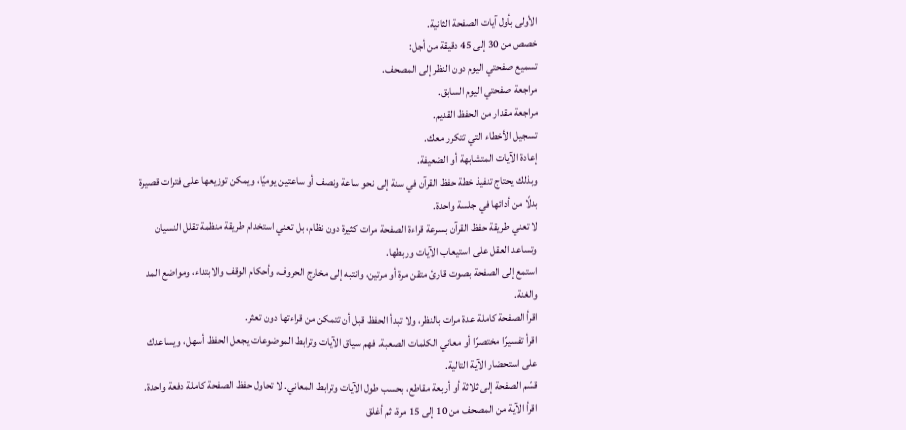الأولى بأول آيات الصفحة الثانية.
خصص من 30 إلى 45 دقيقة من أجل:
تسميع صفحتي اليوم دون النظر إلى المصحف.
مراجعة صفحتي اليوم السابق.
مراجعة مقدار من الحفظ القديم.
تسجيل الأخطاء التي تتكرر معك.
إعادة الآيات المتشابهة أو الضعيفة.
وبذلك يحتاج تنفيذ خطة حفظ القرآن في سنة إلى نحو ساعة ونصف أو ساعتين يوميًا، ويمكن توزيعها على فترات قصيرة بدلًا من أدائها في جلسة واحدة.
لا تعني طريقة حفظ القرآن بسرعة قراءة الصفحة مرات كثيرة دون نظام، بل تعني استخدام طريقة منظمة تقلل النسيان وتساعد العقل على استيعاب الآيات وربطها.
استمع إلى الصفحة بصوت قارئ متقن مرة أو مرتين، وانتبه إلى مخارج الحروف، وأحكام الوقف والابتداء، ومواضع المد والغنة.
اقرأ الصفحة كاملة عدة مرات بالنظر، ولا تبدأ الحفظ قبل أن تتمكن من قراءتها دون تعثر.
اقرأ تفسيرًا مختصرًا أو معاني الكلمات الصعبة. فهم سياق الآيات وترابط الموضوعات يجعل الحفظ أسهل، ويساعدك على استحضار الآية التالية.
قسّم الصفحة إلى ثلاثة أو أربعة مقاطع، بحسب طول الآيات وترابط المعاني. لا تحاول حفظ الصفحة كاملة دفعة واحدة.
اقرأ الآية من المصحف من 10 إلى 15 مرة، ثم أغلق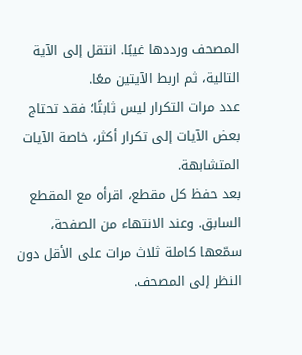المصحف ورددها غيبًا. انتقل إلى الآية التالية، ثم اربط الآيتين معًا.
عدد مرات التكرار ليس ثابتًا؛ فقد تحتاج بعض الآيات إلى تكرار أكثر، خاصة الآيات المتشابهة.
بعد حفظ كل مقطع، اقرأه مع المقطع السابق. وعند الانتهاء من الصفحة، سمّعها كاملة ثلاث مرات على الأقل دون النظر إلى المصحف.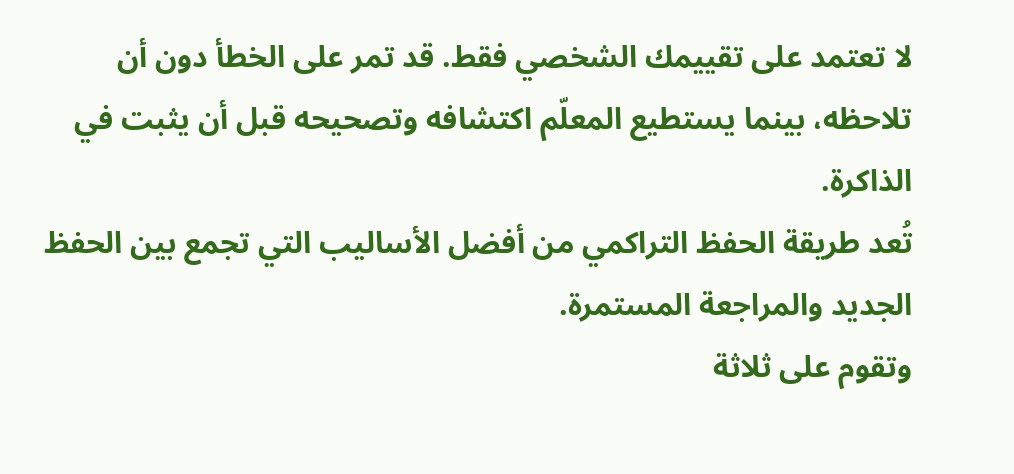لا تعتمد على تقييمك الشخصي فقط. قد تمر على الخطأ دون أن تلاحظه، بينما يستطيع المعلّم اكتشافه وتصحيحه قبل أن يثبت في الذاكرة.
تُعد طريقة الحفظ التراكمي من أفضل الأساليب التي تجمع بين الحفظ الجديد والمراجعة المستمرة.
وتقوم على ثلاثة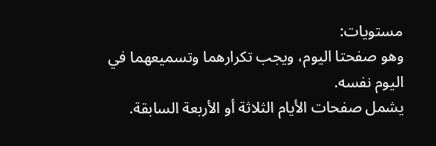مستويات:
وهو صفحتا اليوم، ويجب تكرارهما وتسميعهما في اليوم نفسه.
يشمل صفحات الأيام الثلاثة أو الأربعة السابقة.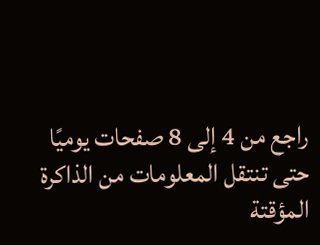راجع من 4 إلى 8 صفحات يوميًا حتى تنتقل المعلومات من الذاكرة المؤقتة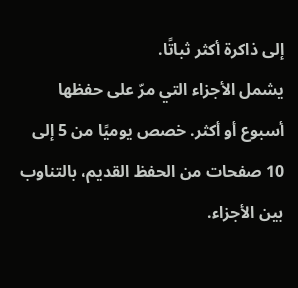إلى ذاكرة أكثر ثباتًا.
يشمل الأجزاء التي مرّ على حفظها أسبوع أو أكثر. خصص يوميًا من 5 إلى 10 صفحات من الحفظ القديم، بالتناوب بين الأجزاء.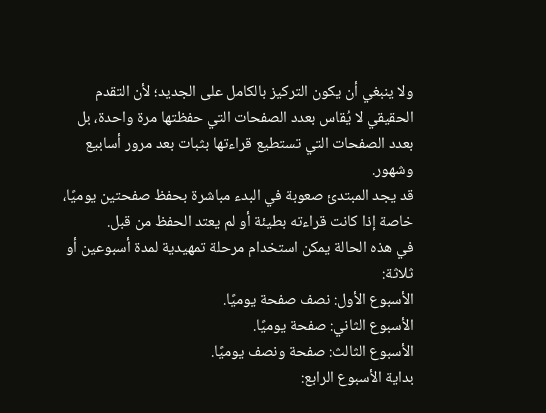ولا ينبغي أن يكون التركيز بالكامل على الجديد؛ لأن التقدم الحقيقي لا يُقاس بعدد الصفحات التي حفظتها مرة واحدة، بل بعدد الصفحات التي تستطيع قراءتها بثبات بعد مرور أسابيع وشهور.
قد يجد المبتدئ صعوبة في البدء مباشرة بحفظ صفحتين يوميًا، خاصة إذا كانت قراءته بطيئة أو لم يعتد الحفظ من قبل.
في هذه الحالة يمكن استخدام مرحلة تمهيدية لمدة أسبوعين أو ثلاثة:
الأسبوع الأول: نصف صفحة يوميًا.
الأسبوع الثاني: صفحة يوميًا.
الأسبوع الثالث: صفحة ونصف يوميًا.
بداية الأسبوع الرابع: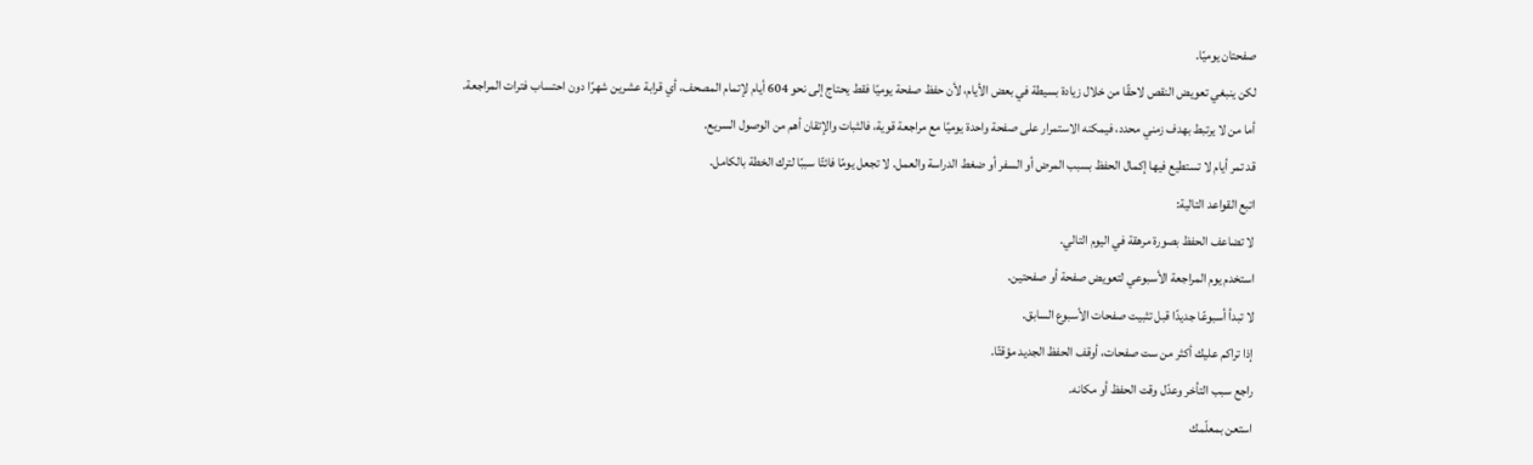صفحتان يوميًا.
لكن ينبغي تعويض النقص لاحقًا من خلال زيادة بسيطة في بعض الأيام، لأن حفظ صفحة يوميًا فقط يحتاج إلى نحو 604 أيام لإتمام المصحف، أي قرابة عشرين شهرًا دون احتساب فترات المراجعة.
أما من لا يرتبط بهدف زمني محدد، فيمكنه الاستمرار على صفحة واحدة يوميًا مع مراجعة قوية، فالثبات والإتقان أهم من الوصول السريع.
قد تمر أيام لا تستطيع فيها إكمال الحفظ بسبب المرض أو السفر أو ضغط الدراسة والعمل. لا تجعل يومًا فائتًا سببًا لترك الخطة بالكامل.
اتبع القواعد التالية:
لا تضاعف الحفظ بصورة مرهقة في اليوم التالي.
استخدم يوم المراجعة الأسبوعي لتعويض صفحة أو صفحتين.
لا تبدأ أسبوعًا جديدًا قبل تثبيت صفحات الأسبوع السابق.
إذا تراكم عليك أكثر من ست صفحات، أوقف الحفظ الجديد مؤقتًا.
راجع سبب التأخر وعدّل وقت الحفظ أو مكانه.
استعن بمعلّمك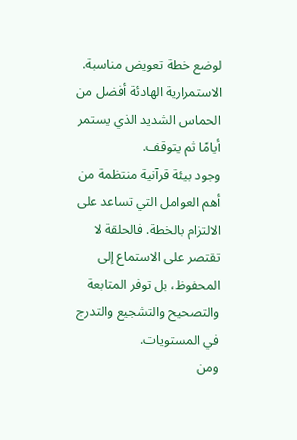لوضع خطة تعويض مناسبة.
الاستمرارية الهادئة أفضل من الحماس الشديد الذي يستمر أيامًا ثم يتوقف.
وجود بيئة قرآنية منتظمة من أهم العوامل التي تساعد على الالتزام بالخطة. فالحلقة لا تقتصر على الاستماع إلى المحفوظ، بل توفر المتابعة والتصحيح والتشجيع والتدرج في المستويات.
ومن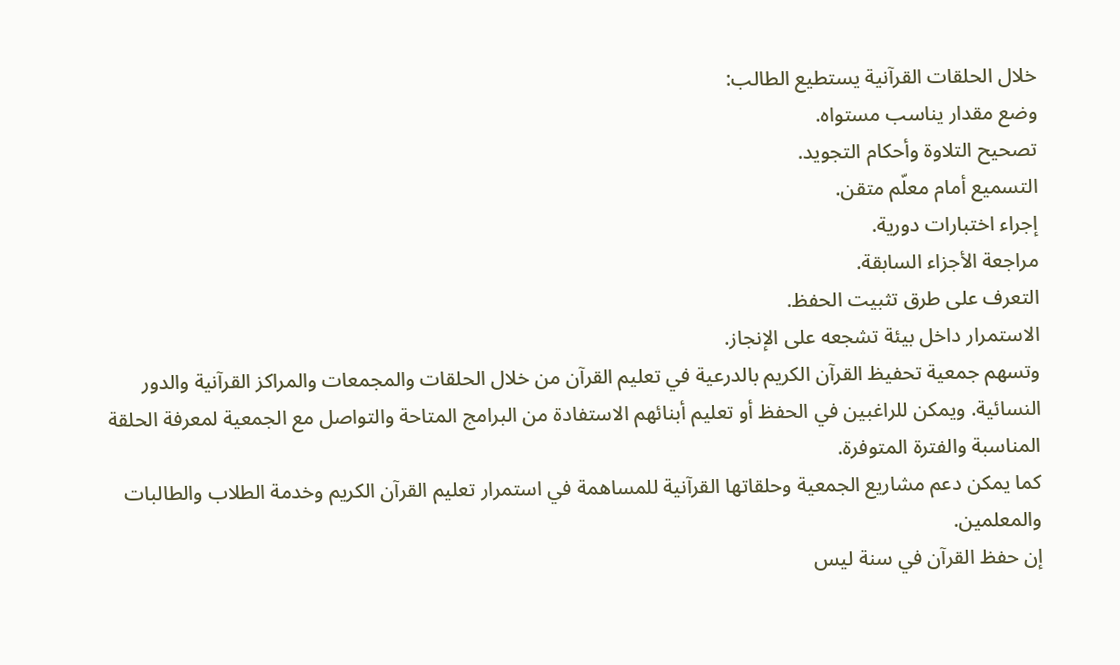خلال الحلقات القرآنية يستطيع الطالب:
وضع مقدار يناسب مستواه.
تصحيح التلاوة وأحكام التجويد.
التسميع أمام معلّم متقن.
إجراء اختبارات دورية.
مراجعة الأجزاء السابقة.
التعرف على طرق تثبيت الحفظ.
الاستمرار داخل بيئة تشجعه على الإنجاز.
وتسهم جمعية تحفيظ القرآن الكريم بالدرعية في تعليم القرآن من خلال الحلقات والمجمعات والمراكز القرآنية والدور النسائية. ويمكن للراغبين في الحفظ أو تعليم أبنائهم الاستفادة من البرامج المتاحة والتواصل مع الجمعية لمعرفة الحلقة المناسبة والفترة المتوفرة.
كما يمكن دعم مشاريع الجمعية وحلقاتها القرآنية للمساهمة في استمرار تعليم القرآن الكريم وخدمة الطلاب والطالبات والمعلمين.
إن حفظ القرآن في سنة ليس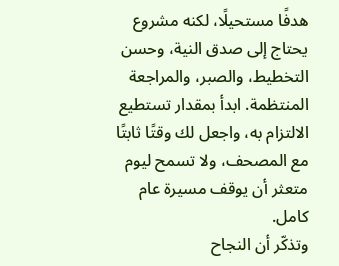هدفًا مستحيلًا، لكنه مشروع يحتاج إلى صدق النية، وحسن التخطيط، والصبر، والمراجعة المنتظمة. ابدأ بمقدار تستطيع الالتزام به، واجعل لك وقتًا ثابتًا مع المصحف، ولا تسمح ليوم متعثر أن يوقف مسيرة عام كامل.
وتذكّر أن النجاح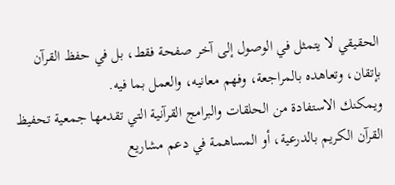الحقيقي لا يتمثل في الوصول إلى آخر صفحة فقط، بل في حفظ القرآن بإتقان، وتعاهده بالمراجعة، وفهم معانيه، والعمل بما فيه.
ويمكنك الاستفادة من الحلقات والبرامج القرآنية التي تقدمها جمعية تحفيظ القرآن الكريم بالدرعية، أو المساهمة في دعم مشاريع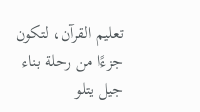تعليم القرآن، لتكون جزءًا من رحلة بناء جيل يتلو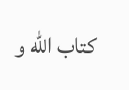كتاب الله و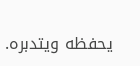يحفظه ويتدبره.